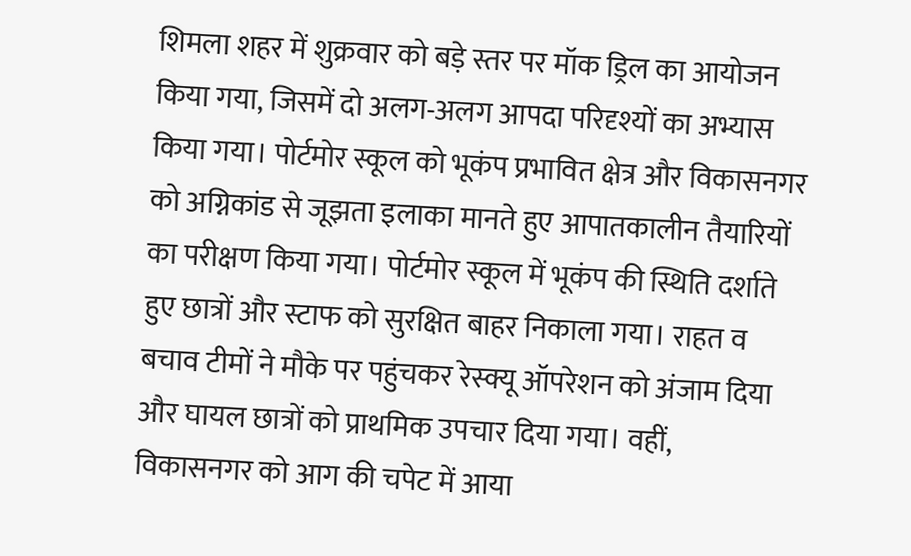शिमला शहर में शुक्रवार को बड़े स्तर पर मॉक ड्रिल का आयोजन किया गया, जिसमें दो अलग-अलग आपदा परिदृश्यों का अभ्यास किया गया। पोर्टमोर स्कूल को भूकंप प्रभावित क्षेत्र और विकासनगर को अग्निकांड से जूझता इलाका मानते हुए आपातकालीन तैयारियों का परीक्षण किया गया। पोर्टमोर स्कूल में भूकंप की स्थिति दर्शाते हुए छात्रों और स्टाफ को सुरक्षित बाहर निकाला गया। राहत व बचाव टीमों ने मौके पर पहुंचकर रेस्क्यू ऑपरेशन को अंजाम दिया और घायल छात्रों को प्राथमिक उपचार दिया गया। वहीं, विकासनगर को आग की चपेट में आया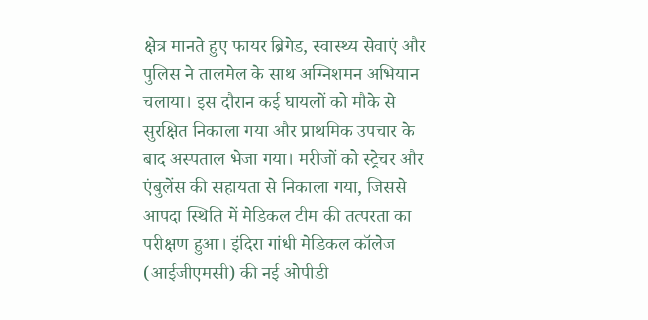क्षेत्र मानते हुए फायर ब्रिगेड, स्वास्थ्य सेवाएं और पुलिस ने तालमेल के साथ अग्निशमन अभियान चलाया। इस दौरान कई घायलों को मौके से सुरक्षित निकाला गया और प्राथमिक उपचार के बाद अस्पताल भेजा गया। मरीजों को स्ट्रेचर और एंबुलेंस की सहायता से निकाला गया, जिससे आपदा स्थिति में मेडिकल टीम की तत्परता का परीक्षण हुआ। इंदिरा गांधी मेडिकल कॉलेज (आईजीएमसी) की नई ओपीडी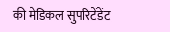की मेडिकल सुपरिटेंडेंट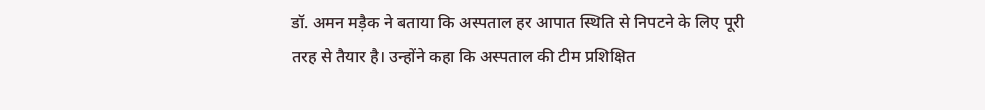डॉ. अमन मड़ैक ने बताया कि अस्पताल हर आपात स्थिति से निपटने के लिए पूरी तरह से तैयार है। उन्होंने कहा कि अस्पताल की टीम प्रशिक्षित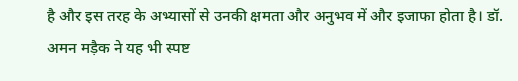है और इस तरह के अभ्यासों से उनकी क्षमता और अनुभव में और इजाफा होता है। डॉ. अमन मड़ैक ने यह भी स्पष्ट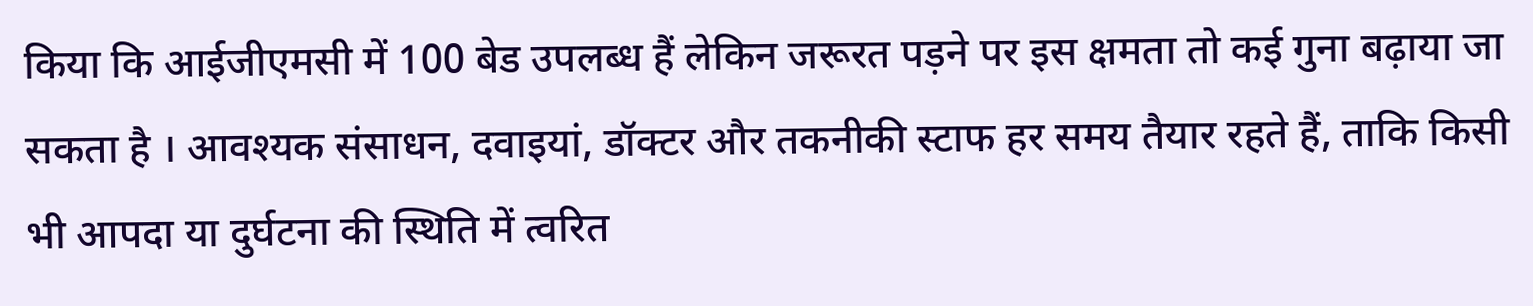किया कि आईजीएमसी में 100 बेड उपलब्ध हैं लेकिन जरूरत पड़ने पर इस क्षमता तो कई गुना बढ़ाया जा सकता है । आवश्यक संसाधन, दवाइयां, डॉक्टर और तकनीकी स्टाफ हर समय तैयार रहते हैं, ताकि किसी भी आपदा या दुर्घटना की स्थिति में त्वरित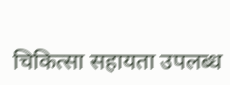चिकित्सा सहायता उपलब्ध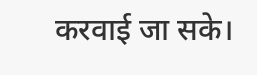करवाई जा सके।